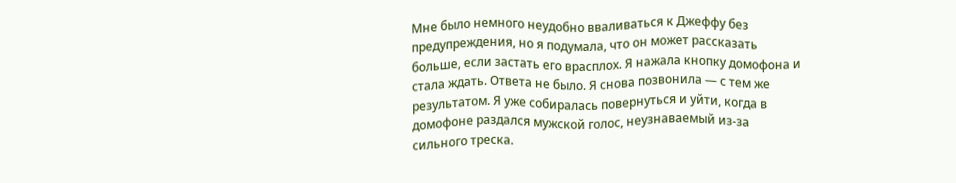Мне было немного неудобно вваливаться к Джеффу без предупреждения, но я подумала, что он может рассказать больше, если застать его врасплох. Я нажала кнопку домофона и стала ждать. Ответа не было. Я снова позвонила — с тем же результатом. Я уже собиралась повернуться и уйти, когда в домофоне раздался мужской голос, неузнаваемый из-за сильного треска.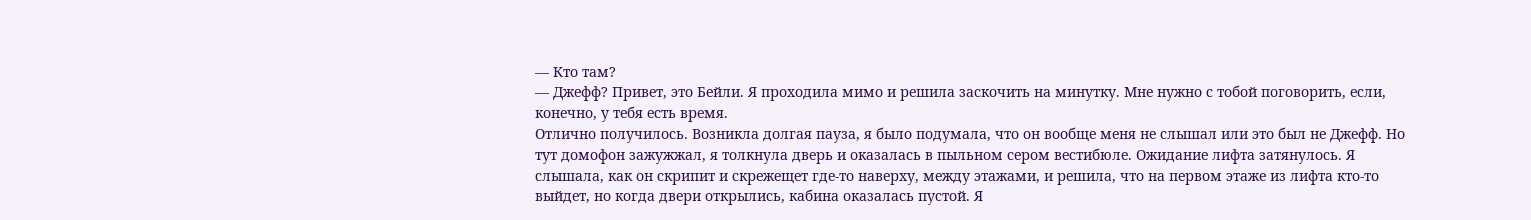— Кто там?
— Джефф? Привет, это Бейли. Я проходила мимо и решила заскочить на минутку. Мне нужно с тобой поговорить, если, конечно, у тебя есть время.
Отлично получилось. Возникла долгая пауза, я было подумала, что он вообще меня не слышал или это был не Джефф. Но тут домофон зажужжал, я толкнула дверь и оказалась в пыльном сером вестибюле. Ожидание лифта затянулось. Я слышала, как он скрипит и скрежещет где-то наверху, между этажами, и решила, что на первом этаже из лифта кто-то выйдет, но когда двери открылись, кабина оказалась пустой. Я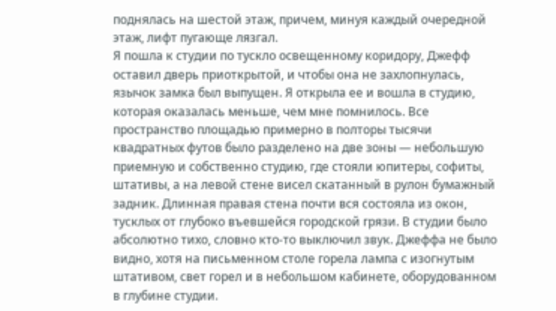поднялась на шестой этаж, причем, минуя каждый очередной этаж, лифт пугающе лязгал.
Я пошла к студии по тускло освещенному коридору, Джефф оставил дверь приоткрытой, и чтобы она не захлопнулась, язычок замка был выпущен. Я открыла ее и вошла в студию, которая оказалась меньше, чем мне помнилось. Все пространство площадью примерно в полторы тысячи квадратных футов было разделено на две зоны — небольшую приемную и собственно студию, где стояли юпитеры, софиты, штативы, а на левой стене висел скатанный в рулон бумажный задник. Длинная правая стена почти вся состояла из окон, тусклых от глубоко въевшейся городской грязи. В студии было абсолютно тихо, словно кто-то выключил звук. Джеффа не было видно, хотя на письменном столе горела лампа с изогнутым штативом, свет горел и в небольшом кабинете, оборудованном в глубине студии.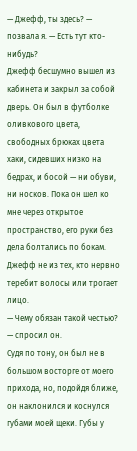— Джефф, ты здесь? — позвала я. — Есть тут кто-нибудь?
Джефф бесшумно вышел из кабинета и закрыл за собой дверь. Он был в футболке оливкового цвета, свободных брюках цвета хаки, сидевших низко на бедрах, и босой — ни обуви, ни носков. Пока он шел ко мне через открытое пространство, его руки без дела болтались по бокам. Джефф не из тех, кто нервно теребит волосы или трогает лицо.
— Чему обязан такой честью? — спросил он.
Судя по тону, он был не в большом восторге от моего прихода, но, подойдя ближе, он наклонился и коснулся губами моей щеки. Губы у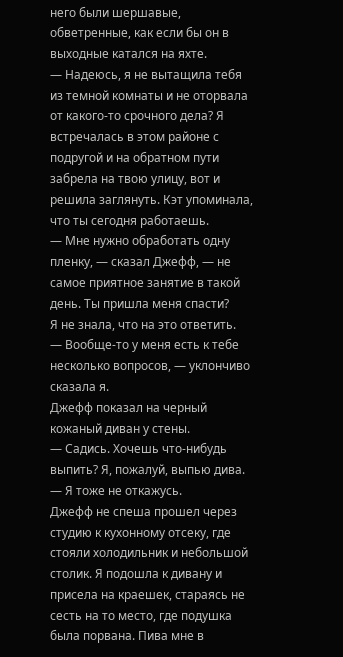него были шершавые, обветренные, как если бы он в выходные катался на яхте.
— Надеюсь, я не вытащила тебя из темной комнаты и не оторвала от какого-то срочного дела? Я встречалась в этом районе с подругой и на обратном пути забрела на твою улицу, вот и решила заглянуть. Кэт упоминала, что ты сегодня работаешь.
— Мне нужно обработать одну пленку, — сказал Джефф, — не самое приятное занятие в такой день. Ты пришла меня спасти?
Я не знала, что на это ответить.
— Вообще-то у меня есть к тебе несколько вопросов, — уклончиво сказала я.
Джефф показал на черный кожаный диван у стены.
— Садись. Хочешь что-нибудь выпить? Я, пожалуй, выпью дива.
— Я тоже не откажусь.
Джефф не спеша прошел через студию к кухонному отсеку, где стояли холодильник и небольшой столик. Я подошла к дивану и присела на краешек, стараясь не сесть на то место, где подушка была порвана. Пива мне в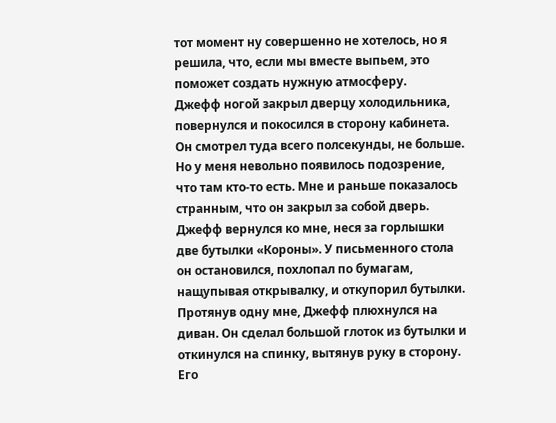тот момент ну совершенно не хотелось, но я решила, что, если мы вместе выпьем, это поможет создать нужную атмосферу.
Джефф ногой закрыл дверцу холодильника, повернулся и покосился в сторону кабинета. Он смотрел туда всего полсекунды, не больше. Но у меня невольно появилось подозрение, что там кто-то есть. Мне и раньше показалось странным, что он закрыл за собой дверь.
Джефф вернулся ко мне, неся за горлышки две бутылки «Короны». У письменного стола он остановился, похлопал по бумагам, нащупывая открывалку, и откупорил бутылки. Протянув одну мне, Джефф плюхнулся на диван. Он сделал большой глоток из бутылки и откинулся на спинку, вытянув руку в сторону. Его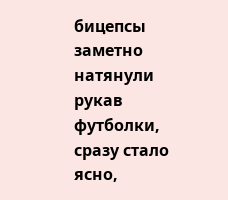бицепсы заметно натянули рукав футболки, сразу стало ясно,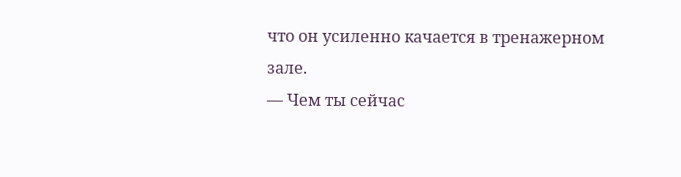что он усиленно качается в тренажерном зале.
— Чем ты сейчас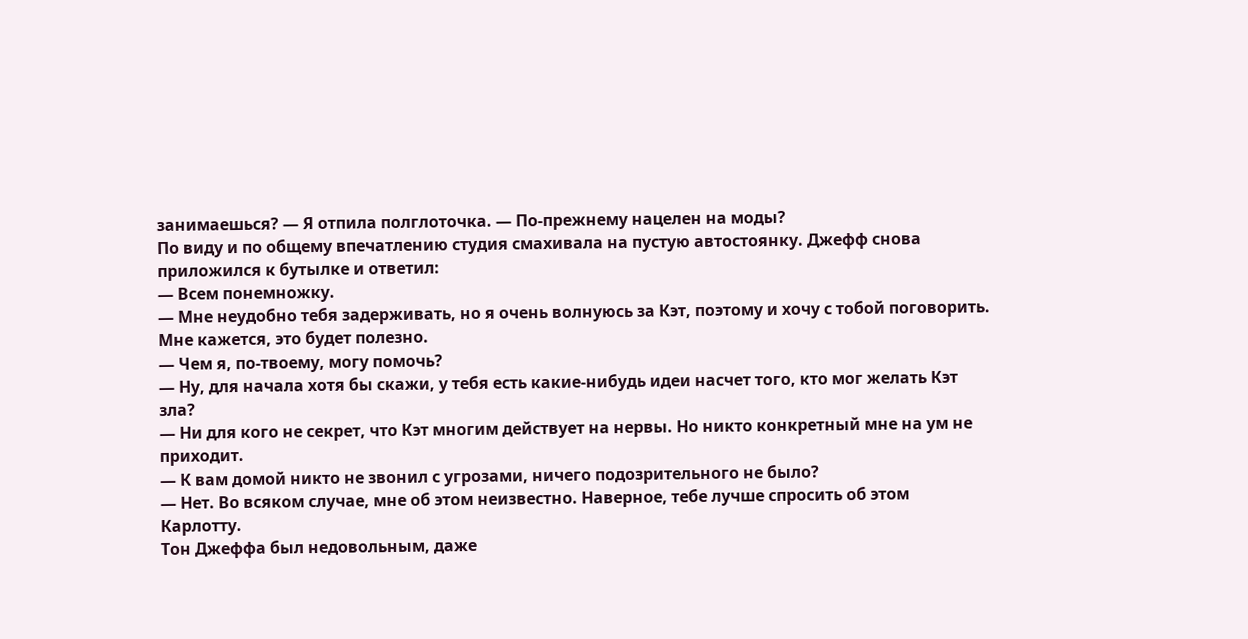занимаешься? — Я отпила полглоточка. — По-прежнему нацелен на моды?
По виду и по общему впечатлению студия смахивала на пустую автостоянку. Джефф снова приложился к бутылке и ответил:
— Всем понемножку.
— Мне неудобно тебя задерживать, но я очень волнуюсь за Кэт, поэтому и хочу с тобой поговорить. Мне кажется, это будет полезно.
— Чем я, по-твоему, могу помочь?
— Ну, для начала хотя бы скажи, у тебя есть какие-нибудь идеи насчет того, кто мог желать Кэт зла?
— Ни для кого не секрет, что Кэт многим действует на нервы. Но никто конкретный мне на ум не приходит.
— К вам домой никто не звонил с угрозами, ничего подозрительного не было?
— Нет. Во всяком случае, мне об этом неизвестно. Наверное, тебе лучше спросить об этом Карлотту.
Тон Джеффа был недовольным, даже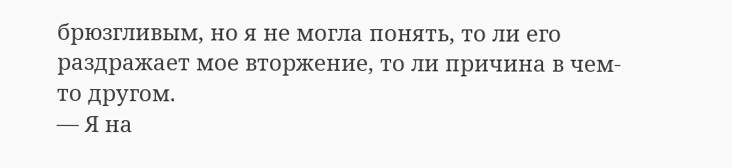брюзгливым, но я не могла понять, то ли его раздражает мое вторжение, то ли причина в чем-то другом.
— Я на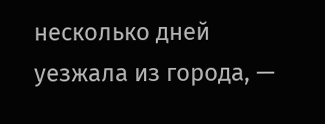несколько дней уезжала из города, —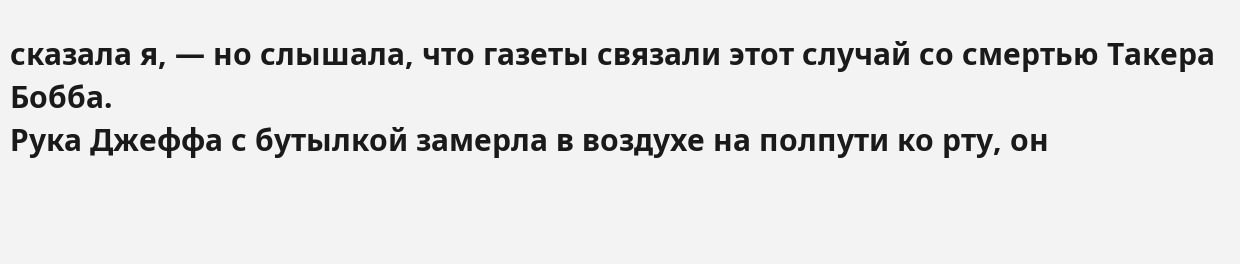сказала я, — но слышала, что газеты связали этот случай со смертью Такера Бобба.
Рука Джеффа с бутылкой замерла в воздухе на полпути ко рту, он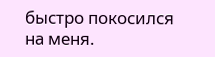быстро покосился на меня.